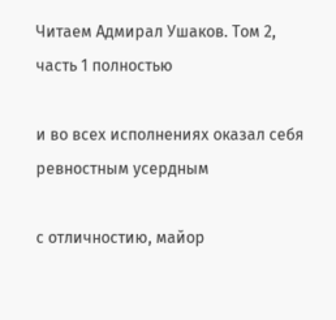Читаем Адмирал Ушаков. Том 2, часть 1 полностью

и во всех исполнениях оказал себя ревностным усердным

с отличностию, майор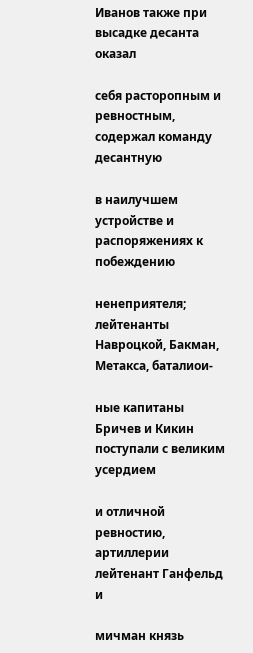Иванов также при высадке десанта оказал

себя расторопным и ревностным, содержал команду десантную

в наилучшем устройстве и распоряжениях к побеждению

ненеприятеля; лейтенанты Навроцкой, Бакман, Метакса, баталиои-

ные капитаны Бричев и Кикин поступали с великим усердием

и отличной ревностию, артиллерии лейтенант Ганфельд и

мичман князь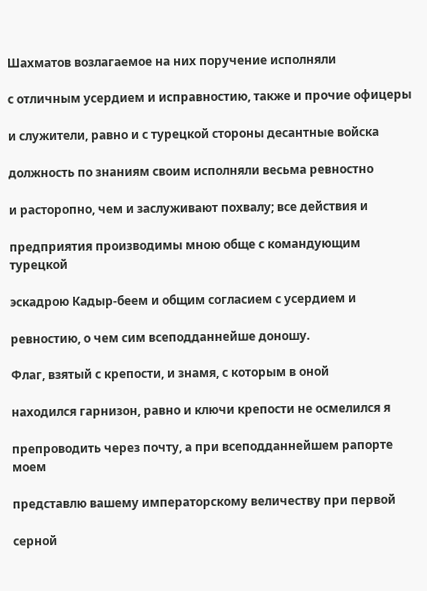Шахматов возлагаемое на них поручение исполняли

с отличным усердием и исправностию, также и прочие офицеры

и служители, равно и с турецкой стороны десантные войска

должность по знаниям своим исполняли весьма ревностно

и расторопно, чем и заслуживают похвалу; все действия и

предприятия производимы мною обще с командующим турецкой

эскадрою Кадыр-беем и общим согласием с усердием и

ревностию, о чем сим всеподданнейше доношу.

Флаг, взятый с крепости, и знамя, с которым в оной

находился гарнизон, равно и ключи крепости не осмелился я

препроводить через почту, а при всеподданнейшем рапорте моем

представлю вашему императорскому величеству при первой

серной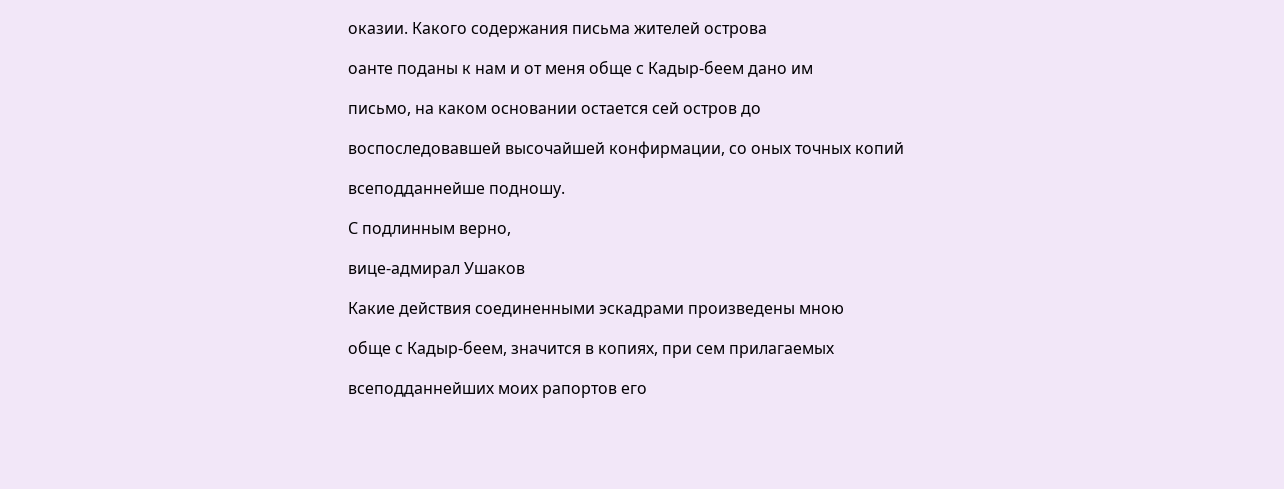оказии. Какого содержания письма жителей острова

оанте поданы к нам и от меня обще с Кадыр-беем дано им

письмо, на каком основании остается сей остров до

воспоследовавшей высочайшей конфирмации, со оных точных копий

всеподданнейше подношу.

С подлинным верно,

вице-адмирал Ушаков

Какие действия соединенными эскадрами произведены мною

обще с Кадыр-беем, значится в копиях, при сем прилагаемых

всеподданнейших моих рапортов его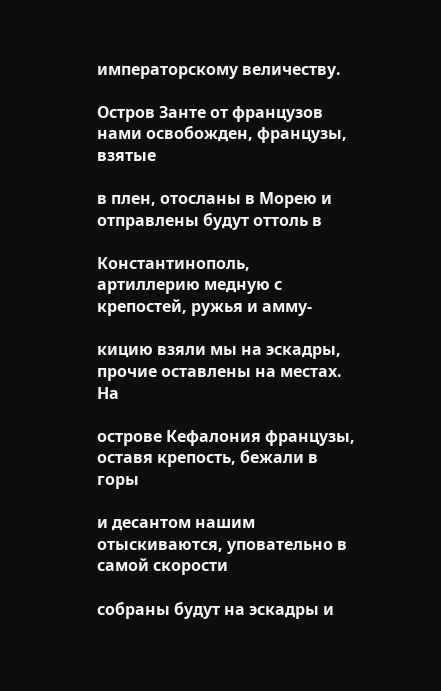императорскому величеству.

Остров Занте от французов нами освобожден, французы, взятые

в плен, отосланы в Морею и отправлены будут оттоль в

Константинополь, артиллерию медную с крепостей, ружья и амму-

кицию взяли мы на эскадры, прочие оставлены на местах. На

острове Кефалония французы, оставя крепость, бежали в горы

и десантом нашим отыскиваются, уповательно в самой скорости

собраны будут на эскадры и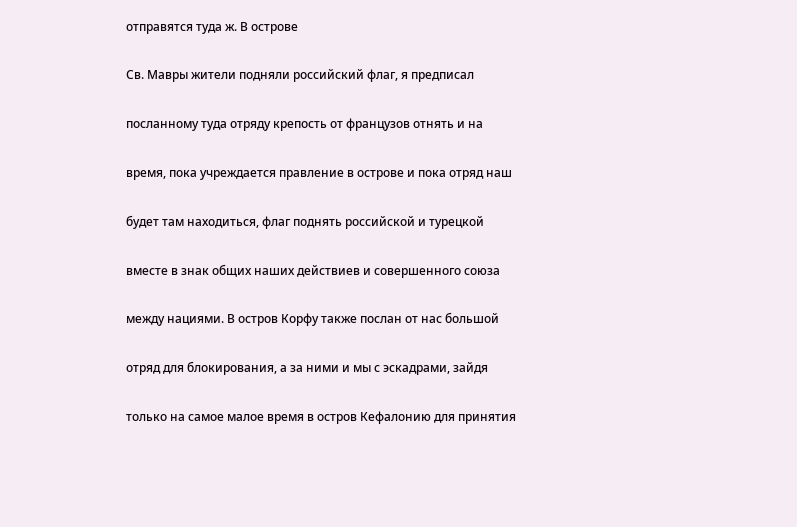отправятся туда ж. В острове

Св. Мавры жители подняли российский флаг, я предписал

посланному туда отряду крепость от французов отнять и на

время, пока учреждается правление в острове и пока отряд наш

будет там находиться, флаг поднять российской и турецкой

вместе в знак общих наших действиев и совершенного союза

между нациями. В остров Корфу также послан от нас большой

отряд для блокирования, а за ними и мы с эскадрами, зайдя

только на самое малое время в остров Кефалонию для принятия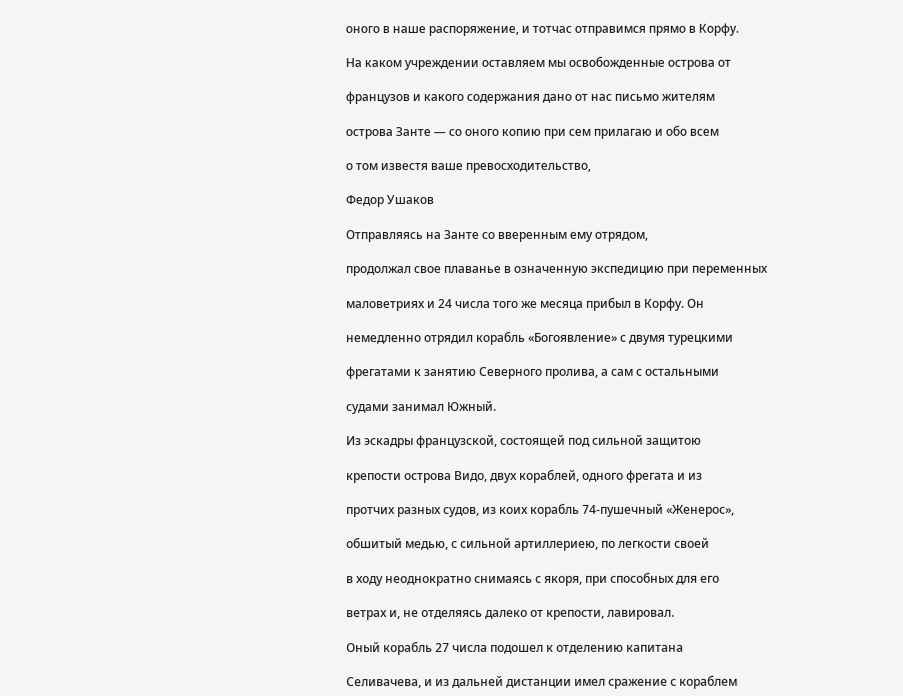оного в наше распоряжение, и тотчас отправимся прямо в Корфу.

На каком учреждении оставляем мы освобожденные острова от

французов и какого содержания дано от нас письмо жителям

острова Занте — со оного копию при сем прилагаю и обо всем

о том известя ваше превосходительство,

Федор Ушаков

Отправляясь на Занте со вверенным ему отрядом,

продолжал свое плаванье в означенную экспедицию при переменных

маловетриях и 24 числа того же месяца прибыл в Корфу. Он

немедленно отрядил корабль «Богоявление» с двумя турецкими

фрегатами к занятию Северного пролива, а сам с остальными

судами занимал Южный.

Из эскадры французской, состоящей под сильной защитою

крепости острова Видо, двух кораблей, одного фрегата и из

протчих разных судов, из коих корабль 74-пушечный «Женерос»,

обшитый медью, с сильной артиллериею, по легкости своей

в ходу неоднократно снимаясь с якоря, при способных для его

ветрах и, не отделяясь далеко от крепости, лавировал.

Оный корабль 27 числа подошел к отделению капитана

Селивачева, и из дальней дистанции имел сражение с кораблем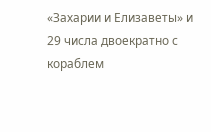«Захарии и Елизаветы» и 29 числа двоекратно с кораблем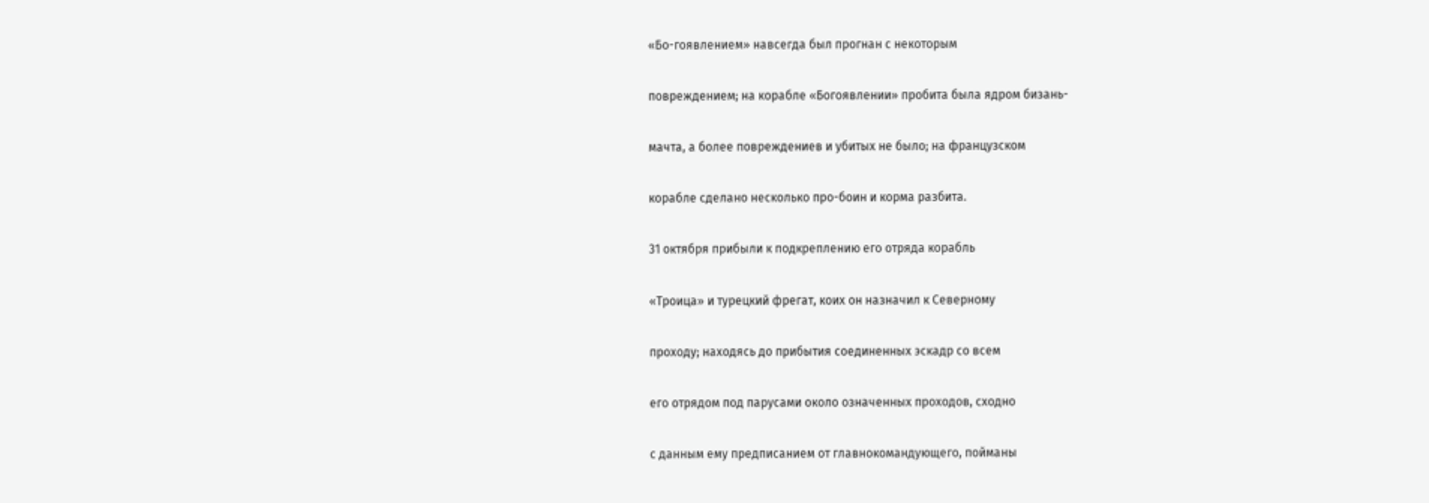«Бо-гоявлением» навсегда был прогнан с некоторым

повреждением; на корабле «Богоявлении» пробита была ядром бизань-

мачта, а более повреждениев и убитых не было; на французском

корабле сделано несколько про-боин и корма разбита.

31 октября прибыли к подкреплению его отряда корабль

«Троица» и турецкий фрегат, коих он назначил к Северному

проходу; находясь до прибытия соединенных эскадр со всем

его отрядом под парусами около означенных проходов, сходно

с данным ему предписанием от главнокомандующего, пойманы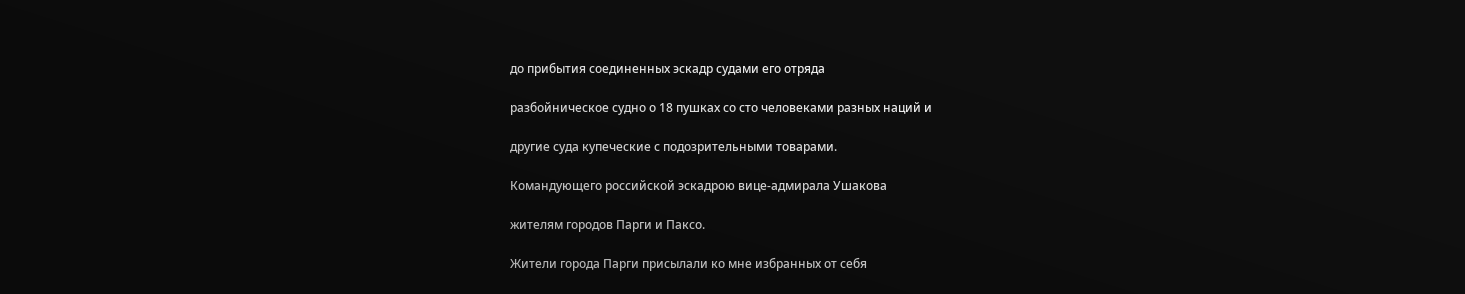до прибытия соединенных эскадр судами его отряда

разбойническое судно о 18 пушках со сто человеками разных наций и

другие суда купеческие с подозрительными товарами.

Командующего российской эскадрою вице-адмирала Ушакова

жителям городов Парги и Паксо.

Жители города Парги присылали ко мне избранных от себя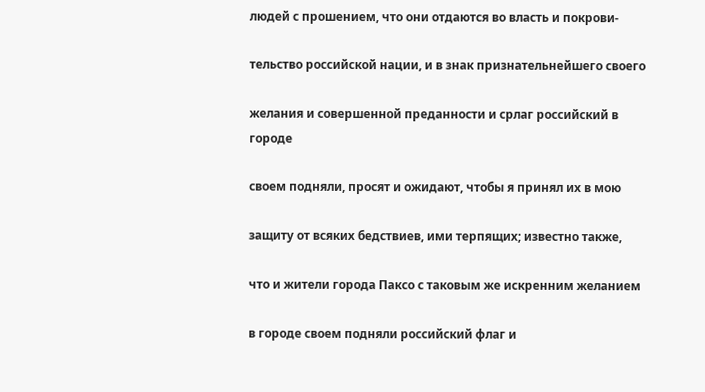людей с прошением, что они отдаются во власть и покрови-

тельство российской нации, и в знак признательнейшего своего

желания и совершенной преданности и срлаг российский в городе

своем подняли, просят и ожидают, чтобы я принял их в мою

защиту от всяких бедствиев, ими терпящих; известно также,

что и жители города Паксо с таковым же искренним желанием

в городе своем подняли российский флаг и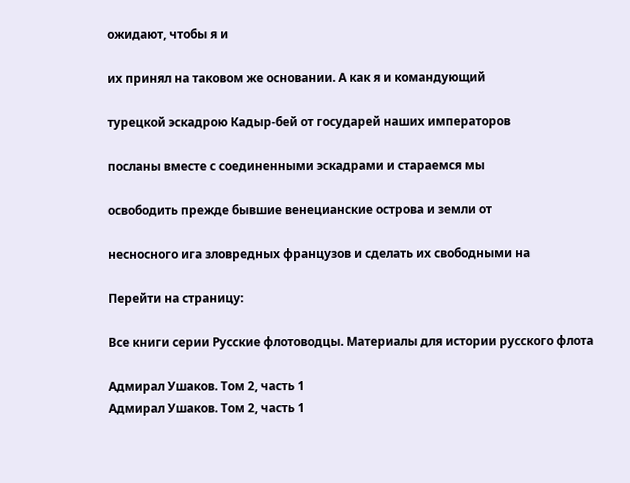ожидают, чтобы я и

их принял на таковом же основании. А как я и командующий

турецкой эскадрою Кадыр-бей от государей наших императоров

посланы вместе с соединенными эскадрами и стараемся мы

освободить прежде бывшие венецианские острова и земли от

несносного ига зловредных французов и сделать их свободными на

Перейти на страницу:

Все книги серии Русские флотоводцы. Материалы для истории русского флота

Адмирал Ушаков. Том 2, часть 1
Адмирал Ушаков. Том 2, часть 1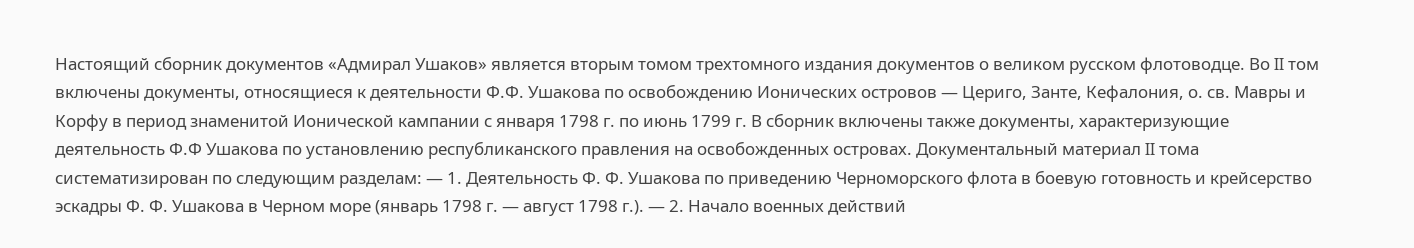Настоящий сборник документов «Адмирал Ушаков» является вторым томом трехтомного издания документов о великом русском флотоводце. Во II том включены документы, относящиеся к деятельности Ф.Ф. Ушакова по освобождению Ионических островов — Цериго, Занте, Кефалония, о. св. Мавры и Корфу в период знаменитой Ионической кампании с января 1798 г. по июнь 1799 г. В сборник включены также документы, характеризующие деятельность Ф.Ф Ушакова по установлению республиканского правления на освобожденных островах. Документальный материал II тома систематизирован по следующим разделам: — 1. Деятельность Ф. Ф. Ушакова по приведению Черноморского флота в боевую готовность и крейсерство эскадры Ф. Ф. Ушакова в Черном море (январь 1798 г. — август 1798 г.). — 2. Начало военных действий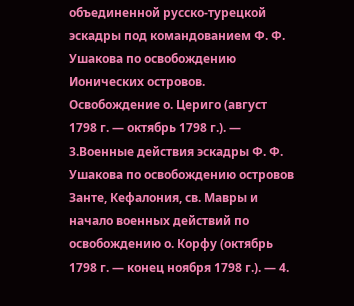объединенной русско-турецкой эскадры под командованием Ф. Ф. Ушакова по освобождению Ионических островов. Освобождение о. Цериго (август 1798 г. — октябрь 1798 г.). — 3.Военные действия эскадры Ф. Ф. Ушакова по освобождению островов Занте, Кефалония, св. Мавры и начало военных действий по освобождению о. Корфу (октябрь 1798 г. — конец ноября 1798 г.). — 4.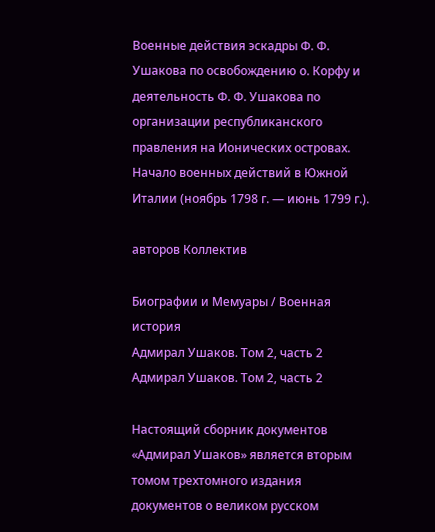Военные действия эскадры Ф. Ф. Ушакова по освобождению о. Корфу и деятельность Ф. Ф. Ушакова по организации республиканского правления на Ионических островах. Начало военных действий в Южной Италии (ноябрь 1798 г. — июнь 1799 г.).

авторов Коллектив

Биографии и Мемуары / Военная история
Адмирал Ушаков. Том 2, часть 2
Адмирал Ушаков. Том 2, часть 2

Настоящий сборник документов «Адмирал Ушаков» является вторым томом трехтомного издания документов о великом русском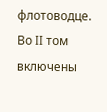флотоводце. Во II том включены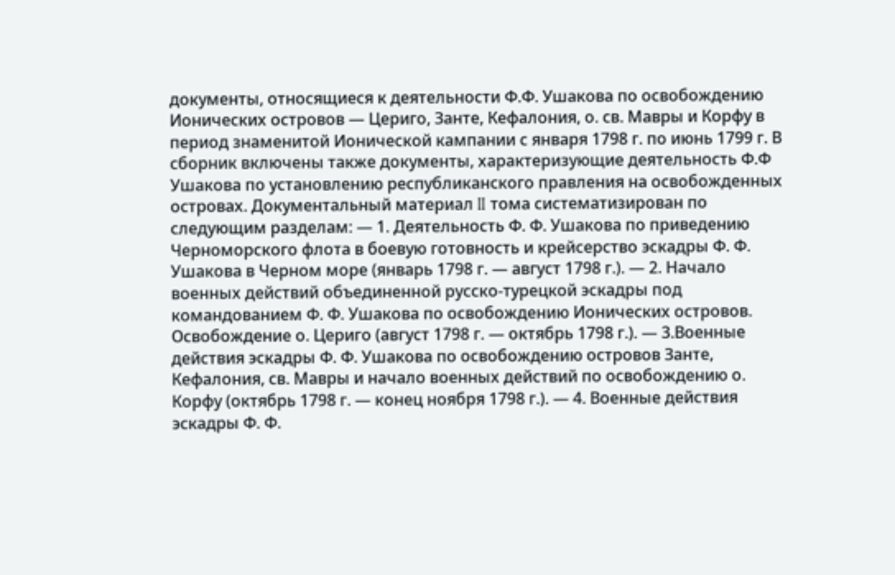документы, относящиеся к деятельности Ф.Ф. Ушакова по освобождению Ионических островов — Цериго, Занте, Кефалония, о. св. Мавры и Корфу в период знаменитой Ионической кампании с января 1798 г. по июнь 1799 г. В сборник включены также документы, характеризующие деятельность Ф.Ф Ушакова по установлению республиканского правления на освобожденных островах. Документальный материал II тома систематизирован по следующим разделам: — 1. Деятельность Ф. Ф. Ушакова по приведению Черноморского флота в боевую готовность и крейсерство эскадры Ф. Ф. Ушакова в Черном море (январь 1798 г. — август 1798 г.). — 2. Начало военных действий объединенной русско-турецкой эскадры под командованием Ф. Ф. Ушакова по освобождению Ионических островов. Освобождение о. Цериго (август 1798 г. — октябрь 1798 г.). — 3.Военные действия эскадры Ф. Ф. Ушакова по освобождению островов Занте, Кефалония, св. Мавры и начало военных действий по освобождению о. Корфу (октябрь 1798 г. — конец ноября 1798 г.). — 4. Военные действия эскадры Ф. Ф.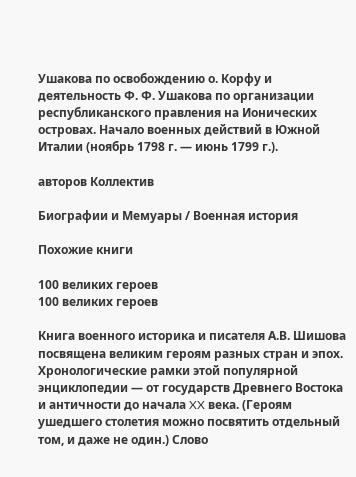Ушакова по освобождению о. Корфу и деятельность Ф. Ф. Ушакова по организации республиканского правления на Ионических островах. Начало военных действий в Южной Италии (ноябрь 1798 г. — июнь 1799 г.).

авторов Коллектив

Биографии и Мемуары / Военная история

Похожие книги

100 великих героев
100 великих героев

Книга военного историка и писателя А.В. Шишова посвящена великим героям разных стран и эпох. Хронологические рамки этой популярной энциклопедии — от государств Древнего Востока и античности до начала XX века. (Героям ушедшего столетия можно посвятить отдельный том, и даже не один.) Слово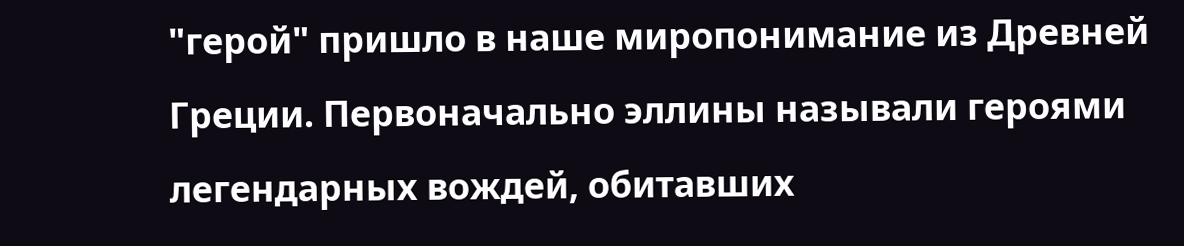"герой" пришло в наше миропонимание из Древней Греции. Первоначально эллины называли героями легендарных вождей, обитавших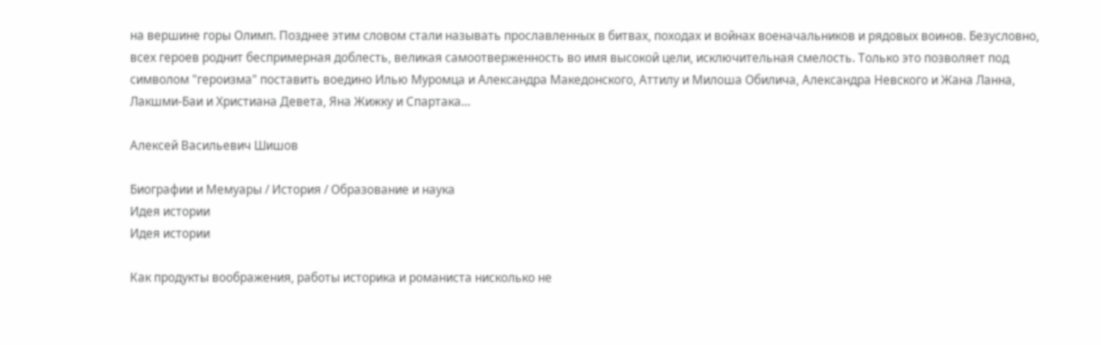на вершине горы Олимп. Позднее этим словом стали называть прославленных в битвах, походах и войнах военачальников и рядовых воинов. Безусловно, всех героев роднит беспримерная доблесть, великая самоотверженность во имя высокой цели, исключительная смелость. Только это позволяет под символом "героизма" поставить воедино Илью Муромца и Александра Македонского, Аттилу и Милоша Обилича, Александра Невского и Жана Ланна, Лакшми-Баи и Христиана Девета, Яна Жижку и Спартака…

Алексей Васильевич Шишов

Биографии и Мемуары / История / Образование и наука
Идея истории
Идея истории

Как продукты воображения, работы историка и романиста нисколько не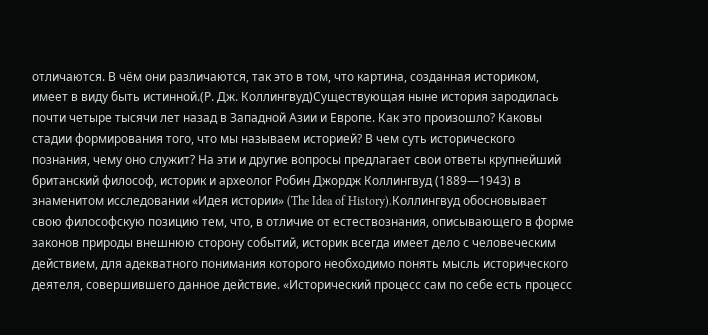отличаются. В чём они различаются, так это в том, что картина, созданная историком, имеет в виду быть истинной.(Р. Дж. Коллингвуд)Существующая ныне история зародилась почти четыре тысячи лет назад в Западной Азии и Европе. Как это произошло? Каковы стадии формирования того, что мы называем историей? В чем суть исторического познания, чему оно служит? На эти и другие вопросы предлагает свои ответы крупнейший британский философ, историк и археолог Робин Джордж Коллингвуд (1889—1943) в знаменитом исследовании «Идея истории» (The Idea of History).Коллингвуд обосновывает свою философскую позицию тем, что, в отличие от естествознания, описывающего в форме законов природы внешнюю сторону событий, историк всегда имеет дело с человеческим действием, для адекватного понимания которого необходимо понять мысль исторического деятеля, совершившего данное действие. «Исторический процесс сам по себе есть процесс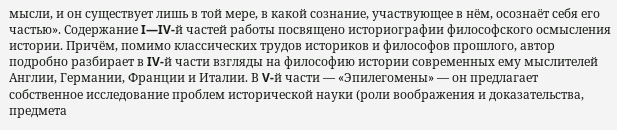мысли, и он существует лишь в той мере, в какой сознание, участвующее в нём, осознаёт себя его частью». Содержание I—IV-й частей работы посвящено историографии философского осмысления истории. Причём, помимо классических трудов историков и философов прошлого, автор подробно разбирает в IV-й части взгляды на философию истории современных ему мыслителей Англии, Германии, Франции и Италии. В V-й части — «Эпилегомены» — он предлагает собственное исследование проблем исторической науки (роли воображения и доказательства, предмета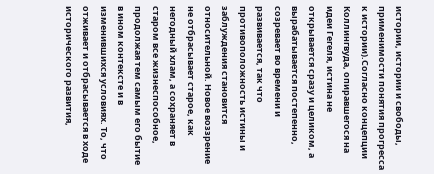истории, истории и свободы, применимости понятия прогресса к истории).Согласно концепции Коллингвуда, опиравшегося на идеи Гегеля, истина не открывается сразу и целиком, а вырабатывается постепенно, созревает во времени и развивается, так что противоположность истины и заблуждения становится относительной. Новое воззрение не отбрасывает старое, как негодный хлам, а сохраняет в старом все жизнеспособное, продолжая тем самым его бытие в ином контексте и в изменившихся условиях. То, что отживает и отбрасывается в ходе исторического развития,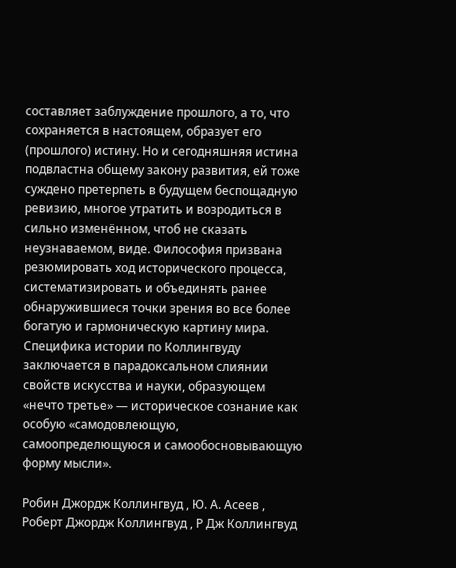составляет заблуждение прошлого, а то, что сохраняется в настоящем, образует его (прошлого) истину. Но и сегодняшняя истина подвластна общему закону развития, ей тоже суждено претерпеть в будущем беспощадную ревизию, многое утратить и возродиться в сильно изменённом, чтоб не сказать неузнаваемом, виде. Философия призвана резюмировать ход исторического процесса, систематизировать и объединять ранее обнаружившиеся точки зрения во все более богатую и гармоническую картину мира. Специфика истории по Коллингвуду заключается в парадоксальном слиянии свойств искусства и науки, образующем «нечто третье» — историческое сознание как особую «самодовлеющую, самоопределющуюся и самообосновывающую форму мысли».

Робин Джордж Коллингвуд , Ю. А. Асеев , Роберт Джордж Коллингвуд , Р Дж Коллингвуд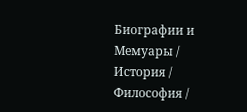Биографии и Мемуары / История / Философия /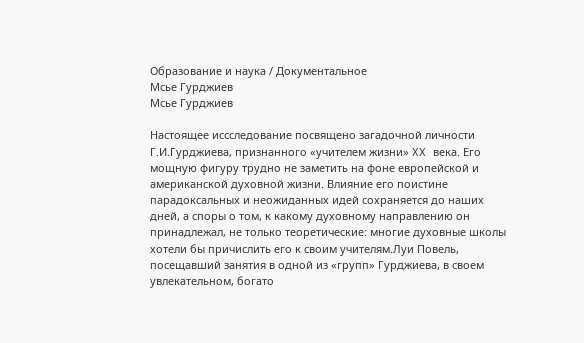Образование и наука / Документальное
Мсье Гурджиев
Мсье Гурджиев

Настоящее иссследование посвящено загадочной личности Г.И.Гурджиева, признанного «учителем жизни» XX века. Его мощную фигуру трудно не заметить на фоне европейской и американской духовной жизни. Влияние его поистине парадоксальных и неожиданных идей сохраняется до наших дней, а споры о том, к какому духовному направлению он принадлежал, не только теоретические: многие духовные школы хотели бы причислить его к своим учителям.Луи Повель, посещавший занятия в одной из «групп» Гурджиева, в своем увлекательном, богато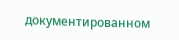документированном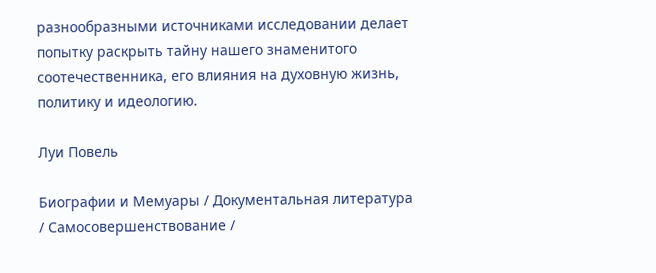разнообразными источниками исследовании делает попытку раскрыть тайну нашего знаменитого соотечественника, его влияния на духовную жизнь, политику и идеологию.

Луи Повель

Биографии и Мемуары / Документальная литература / Самосовершенствование /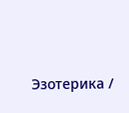Эзотерика /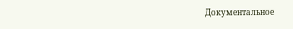Документальное